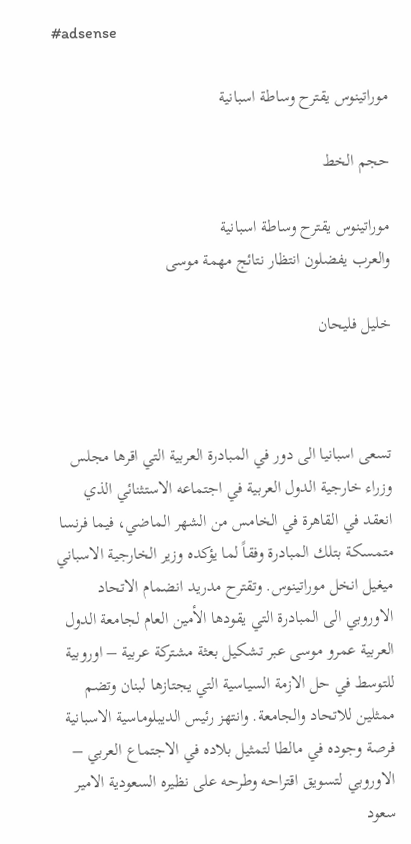#adsense

موراتينوس يقترح وساطة اسبانية

حجم الخط

موراتينوس يقترح وساطة اسبانية
والعرب يفضلون انتظار نتائج مهمة موسى

خليل فليحان



تسعى اسبانيا الى دور في المبادرة العربية التي اقرها مجلس وزراء خارجية الدول العربية في اجتماعه الاستثنائي الذي انعقد في القاهرة في الخامس من الشهر الماضي، فيما فرنسا متمسكة بتلك المبادرة وفقاً لما يؤكده وزير الخارجية الاسباني ميغيل انخل موراتينوس. وتقترح مدريد انضمام الاتحاد الاوروبي الى المبادرة التي يقودها الأمين العام لجامعة الدول العربية عمرو موسى عبر تشكيل بعثة مشتركة عربية – اوروبية للتوسط في حل الازمة السياسية التي يجتازها لبنان وتضم ممثلين للاتحاد والجامعة. وانتهز رئيس الديبلوماسية الاسبانية فرصة وجوده في مالطا لتمثيل بلاده في الاجتماع العربي – الاوروبي لتسويق اقتراحه وطرحه على نظيره السعودية الامير سعود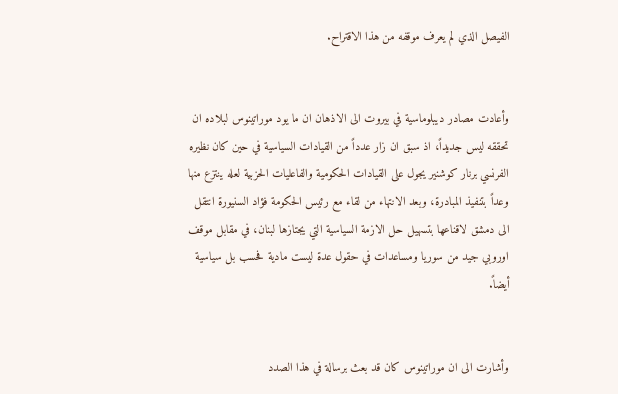الفيصل الذي لم يعرف موقفه من هذا الاقتراح.


وأعادت مصادر ديبلوماسية في بيروت الى الاذهان ان ما يود موراتينوس لبلاده ان تحققه ليس جديداً، اذ سبق ان زار عدداً من القيادات السياسية في حين كان نظيره الفرنسي برنار كوشنير يجول على القيادات الحكومية والفاعليات الحزبية لعله ينتزع منها وعداً بتنفيذ المبادرة، وبعد الانتهاء من لقاء مع رئيس الحكومة فؤاد السنيورة انتقل الى دمشق لاقناعها بتسهيل حل الازمة السياسية التي يجتازها لبنان، في مقابل موقف اوروبي جيد من سوريا ومساعدات في حقول عدة ليست مادية فحسب بل سياسية أيضاً.


وأشارت الى ان موراتينوس كان قد بعث برسالة في هذا الصدد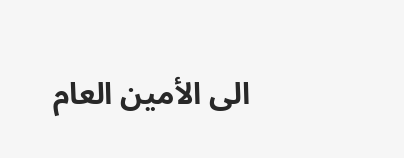الى الأمين العام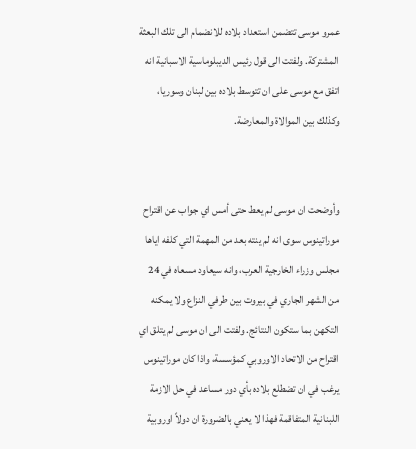عمرو موسى تتضمن استعداد بلاده للانضمام الى تلك البعثة المشتركة. ولفتت الى قول رئيس الديبلوماسية الاسبانية انه اتفق مع موسى على ان تتوسط بلاده بين لبنان وسوريا، وكذلك بين الموالاة والمعارضة.


وأوضحت ان موسى لم يعط حتى أمس اي جواب عن اقتراح موراتينوس سوى انه لم ينته بعد من المهمة التي كلفه اياها مجلس وزراء الخارجية العرب، وانه سيعاود مسعاه في 24 من الشهر الجاري في بيروت بين طرفي النزاع ولا يمكنه التكهن بما ستكون النتائج. ولفتت الى ان موسى لم يتلق اي اقتراح من الاتحاد الاوروبي كمؤسسة، واذا كان موراتينوس يرغب في ان تضطلع بلاده بأي دور مساعد في حل الازمة اللبنانية المتفاقمة فهذا لا يعني بالضرورة ان دولاً اوروبية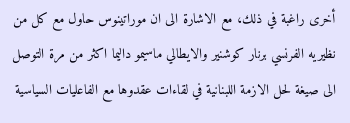أخرى راغبة في ذلك، مع الاشارة الى ان موراتينوس حاول مع كل من نظيريه الفرنسي برنار كوشنير والايطالي ماسيمو داليما اكثر من مرة التوصل الى صيغة لحل الازمة اللبنانية في لقاءات عقدوها مع الفاعليات السياسية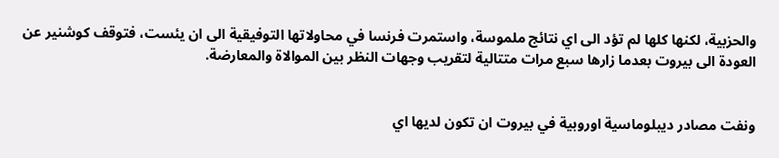والحزبية، لكنها كلها لم تؤد الى اي نتائج ملموسة، واستمرت فرنسا في محاولاتها التوفيقية الى ان يئست، فتوقف كوشنير عن العودة الى بيروت بعدما زارها سبع مرات متتالية لتقريب وجهات النظر بين الموالاة والمعارضة.


ونفت مصادر ديبلوماسية اوروبية في بيروت ان تكون لديها اي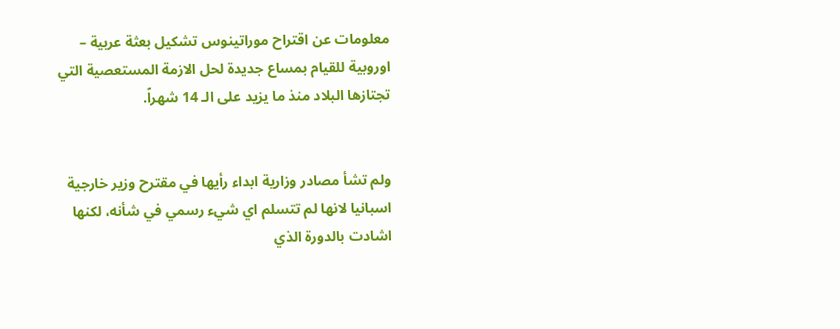معلومات عن اقتراح موراتينوس تشكيل بعثة عربية – اوروبية للقيام بمساع جديدة لحل الازمة المستعصية التي تجتازها البلاد منذ ما يزيد على الـ 14 شهراً.


ولم تشأ مصادر وزارية ابداء رأيها في مقترح وزير خارجية اسبانيا لانها لم تتسلم اي شيء رسمي في شأنه، لكنها اشادت بالدورة الذي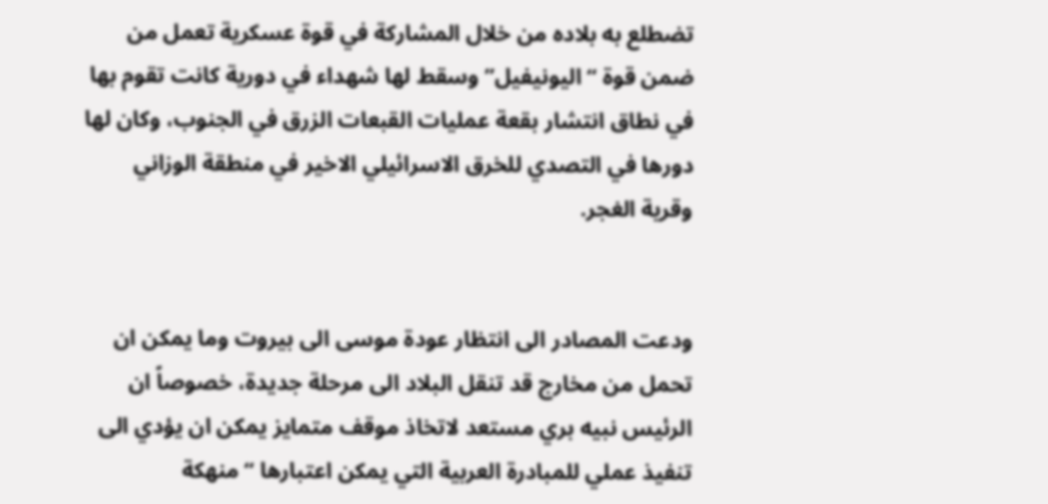تضطلع به بلاده من خلال المشاركة في قوة عسكرية تعمل من ضمن قوة “اليونيفيل” وسقط لها شهداء في دورية كانت تقوم بها في نطاق انتشار بقعة عمليات القبعات الزرق في الجنوب، وكان لها دورها في التصدي للخرق الاسرائيلي الاخير في منطقة الوزاني وقرية الغجر.


ودعت المصادر الى انتظار عودة موسى الى بيروت وما يمكن ان تحمل من مخارج قد تنقل البلاد الى مرحلة جديدة، خصوصاً ان الرئيس نبيه بري مستعد لاتخاذ موقف متمايز يمكن ان يؤدي الى تنفيذ عملي للمبادرة العربية التي يمكن اعتبارها “منهكة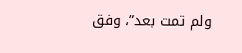ولم تمت بعد”، وفق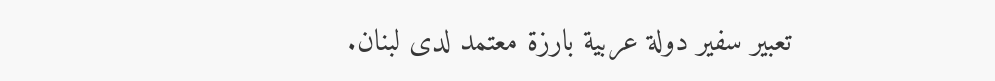تعبير سفير دولة عربية بارزة معتمد لدى لبنان.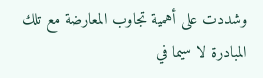وشددت على أهمية تجاوب المعارضة مع تلك المبادرة لا سيما في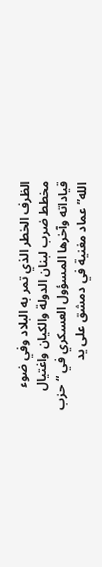الظرف الخطر الذي تمر به البلاد وفي ضوء مخطط ضرب لبنان الدولة والكيان واغتيال قياداته وآخرها المسؤول العسكري في “حزب الله” عماد مغنية في دمشق على يد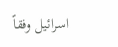اسرائيل وفقاً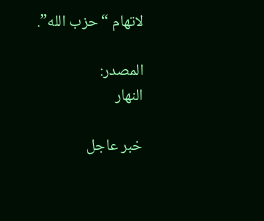لاتهام “حزب الله”.

المصدر:
النهار

خبر عاجل